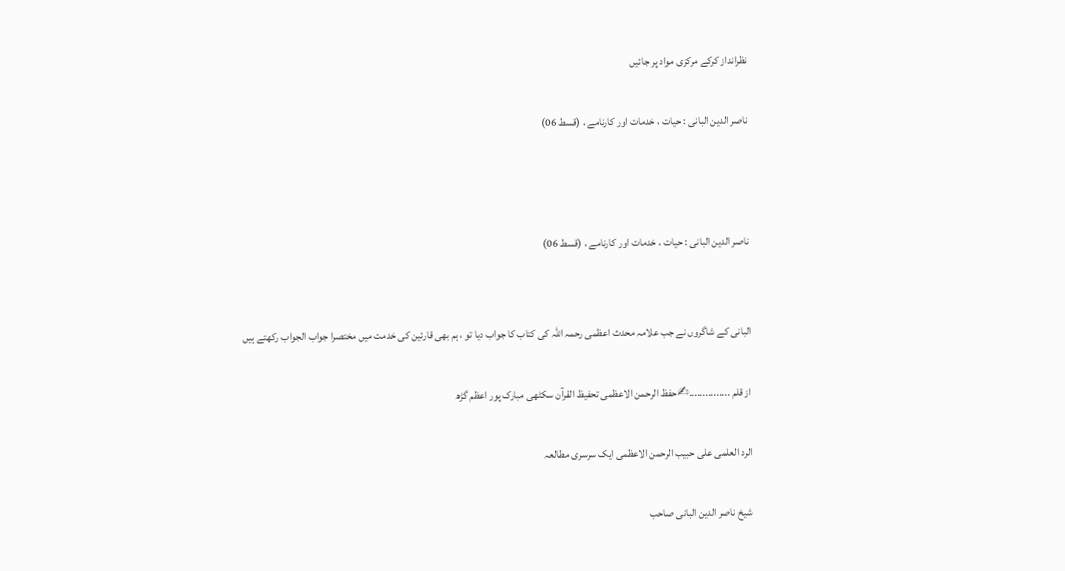نظرانداز کرکے مرکزی مواد پر جائیں

ناصر الدین البانی : حیات ، خدمات اور کارنامے ، (قسط 06)



ناصر الدین البانی : حیات ، خدمات اور کارنامے ، (قسط 06)


البانی کے شاگروں نے جب علامہ محدث اعظمی رحمہ اللہ کی کتاب کا جواب دیا تو ، ہم بھی قارئین کی خدمت میں مختصرا جواب الجواب رکھتے ہیں

از قلم ...............✍حفظ الرحمن الاعظمی تحفیظ القرآن سکٹھی مبارک پور اعظم گڑھ

الرد العلمی علی حبیب الرحمن الاعظمی ایک سرسری مطالعہ

شیخ ناصر الدین البانی صاحب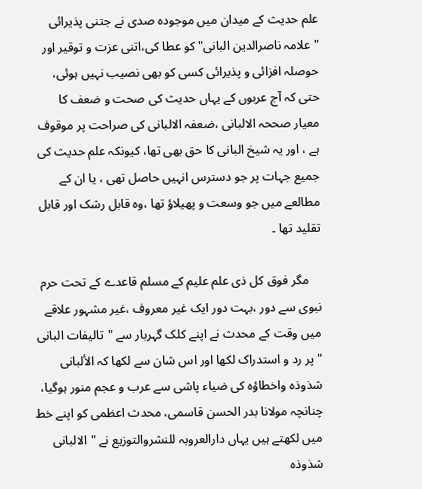علم حدیث کے میدان میں موجودہ صدی نے جتنی پذیرائی "علامہ ناصرالدین البانی" کو عطا کی،اتنی عزت و توقیر اور حوصلہ افزائی و پذیرائی کسی کو بھی نصیب نہیں ہوئی، حتی کہ آج عربوں کے یہاں حدیث کی صحت و ضعف کا معیار صححہ الالبانی ،ضعفہ الالبانی کی صراحت پر موقوف ہے ، اور یہ شیخ البانی کا حق بھی تھا، کیونکہ علم حدیث کی جمیع جہات پر جو دسترس انہیں حاصل تھی ، یا ان کے مطالعے میں جو وسعت و پھیلاؤ تھا ،وہ قابل رشک اور قابل تقلید تھا ۔

    مگر فوق کل ذی علم علیم کے مسلم قاعدے کے تحت حرم نبوی سے دور ،بہت دور ایک غیر معروف ،غیر مشہور علاقے میں وقت کے محدث نے اپنے کلک گہربار سے "تالیفات البانی " پر رد و استدراک لکھا اور اس شان سے لکھا کہ الألبانی شذوذہ واخطاؤہ کی ضیاء پاشی سے عرب و عجم منور ہوگیا، چنانچہ مولانا بدر الحسن قاسمی، محدث اعظمی کو اپنے خط میں لکھتے ہیں یہاں دارالعروبہ للنشروالتوزیع نے "الالبانی شذوذہ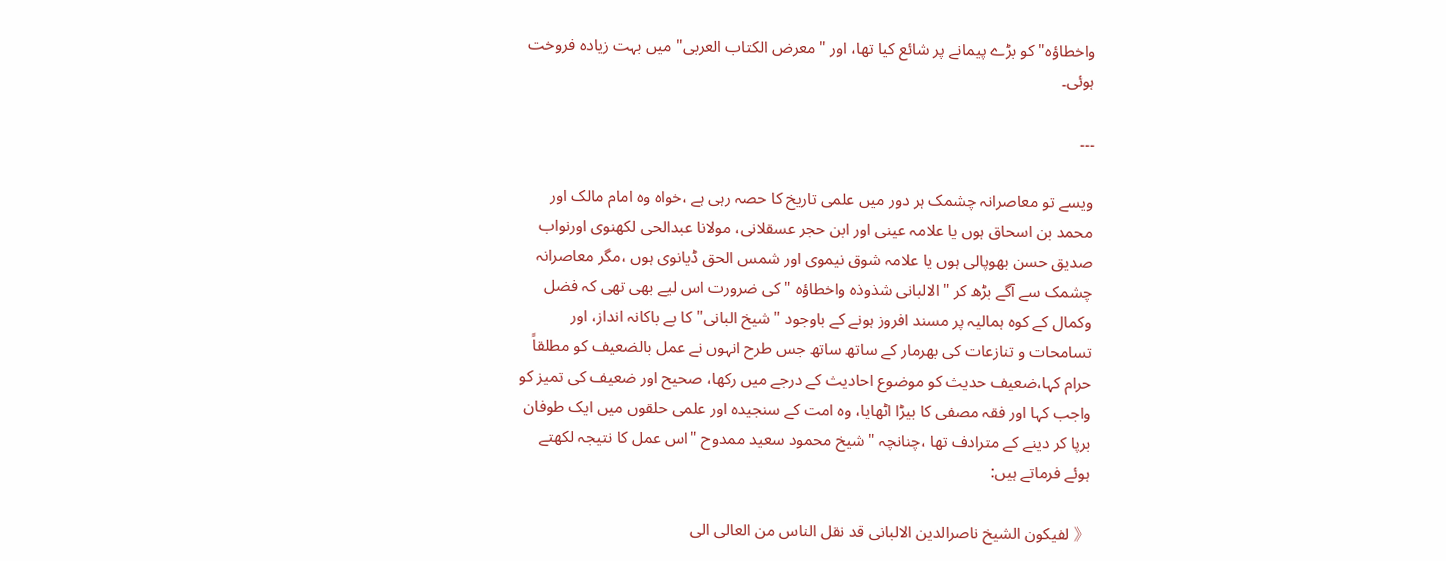واخطاؤہ"کو بڑے پیمانے پر شائع کیا تھا، اور "معرض الکتاب العربی" میں بہت زیادہ فروخت ہوئی۔

۔۔۔

ویسے تو معاصرانہ چشمک ہر دور میں علمی تاریخ کا حصہ رہی ہے ،خواہ وہ امام مالک اور محمد بن اسحاق ہوں یا علامہ عینی اور ابن حجر عسقلانی، مولانا عبدالحی لکھنوی اورنواب صدیق حسن بھوپالی ہوں یا علامہ شوق نیموی اور شمس الحق ڈیانوی ہوں ،مگر معاصرانہ چشمک سے آگے بڑھ کر "الالبانی شذوذہ واخطاؤہ "کی ضرورت اس لیے بھی تھی کہ فضل وکمال کے کوہ ہمالیہ پر مسند افروز ہونے کے باوجود "شیخ البانی" کا بے باکانہ انداز، اور تسامحات و تنازعات کی بھرمار کے ساتھ ساتھ جس طرح انہوں نے عمل بالضعیف کو مطلقاً حرام کہا،ضعیف حدیث کو موضوع احادیث کے درجے میں رکھا، صحیح اور ضعیف کی تمیز کو واجب کہا اور فقہ مصفی کا بیڑا اٹھایا، وہ امت کے سنجیدہ اور علمی حلقوں میں ایک طوفان برپا کر دینے کے مترادف تھا ،چنانچہ "شیخ محمود سعید ممدوح "اس عمل کا نتیجہ لکھتے ہوئے فرماتے ہیں:

《 لفیکون الشیخ ناصرالدین الالبانی قد نقل الناس من العالی الی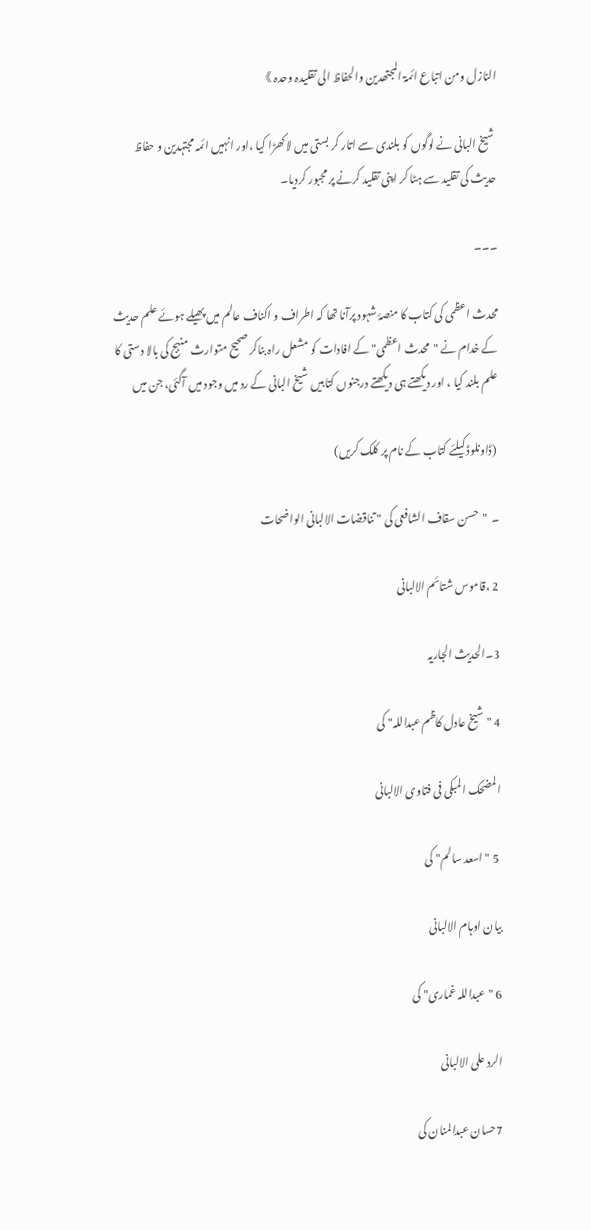النازل ومن اتباع ائمۃ المجتھدین والحفاظ الی تقلیدہ وحدہ 》

 شیخ البانی نے لوگوں کو بلندی سے اتار کر بستی میں لا کھڑا کیا ،اور انہیں ائمہ مجتہدین و حفاظ حدیث کی تقلید سے ہٹا کر اپنی تقلید کرنے پر مجبور کردیا۔

۔۔۔

محدث اعظمی کی کتاب کا منصۂ شہود پرآنا تھا کہ اطراف و اکناف عالم میں پھیلے ہوئے علم حدیث کے خدام نے "محدث اعظمی" کے افادات کو مشعل راہ بناکر صحیح متوارث منہج کی بالا دستی کا علم بلند کیا ، اور دیکھتے ہی دیکھتے درجنوں کتابیں شیخ البانی کے رد میں وجود میں آگئی، جن میں

 (ڈاونلوڈ کیلئے کتاب کے نام پر کلک کریں)

۔  "حسن سقاف الشافعی کی " تناقضات الالبانی الواضحات

2 ،قاموس شتائم الالبانی

3۔الحدیث الجاریہ

4 "شیخ عادل کاظم عبداللہ" کی

المضحک المبکی فی فتاوی الالبانی

 5 "اسعد سالم" کی

بیان اوہام الالبانی

6 "عبداللہ غماری" کی

الرد علی الالبانی

7حسان عبدالمنان کی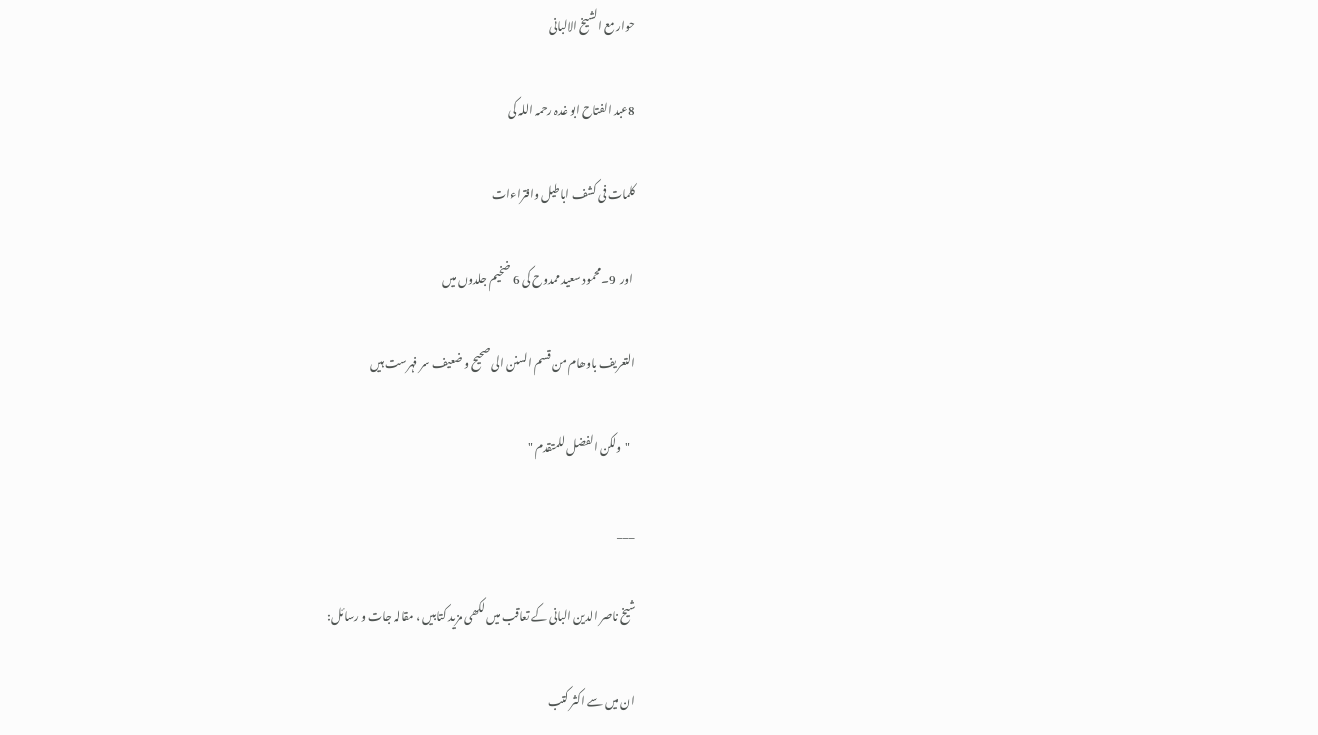حوار مع الشیخ الالبانی

8عبد الفتاح ابو غدہ رحمہ اللہ کی

کلمات فی کشف اباطیل وافتراءات

 اور  9۔محمود سعید ممدوح کی 6 ضخیم جلدوں میں

التعریف باوھام من قسم السنن الی صحیح و ضعیف سر فہرست ہیں

  "ولکن الفضل للمتقدم "

___

شیخ ناصر الدین البانی کے تعاقب میں لکھی مزید کتابیں ، مقالہ جات و رسائل:

ان میں سے اکثر کتب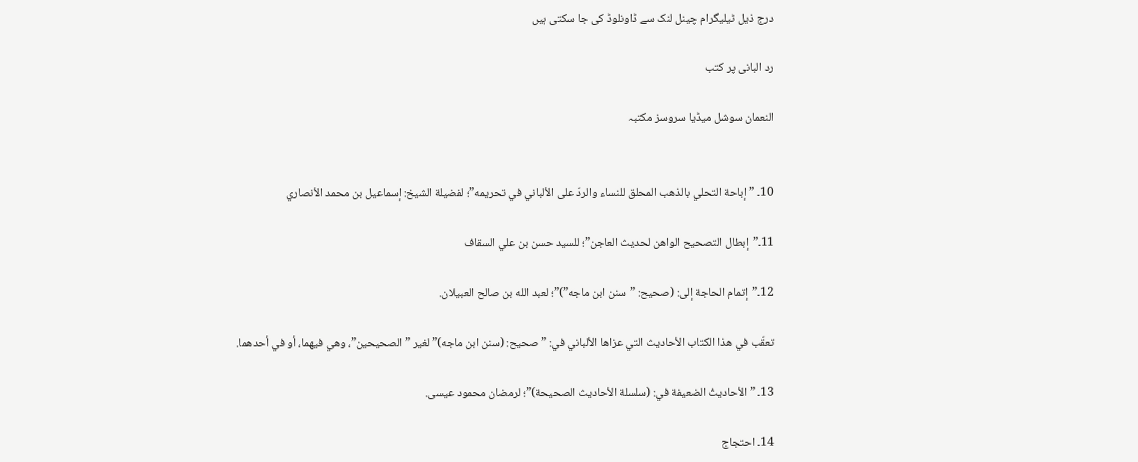درج ذیل ٹیلیگرام چینل لنک سے ڈاونلوڈ کی جا سکتی ہیں

رد البانی پر کتب

النعمان سوشل میڈیا سروسز مکتبہ


10۔ ”إباحة التحلي بالذهب المحلق للنساء والردّ على الألباني في تحريمه”؛ لفضيلة الشيخ: إسماعيل بن محمد الأنصاري

11۔”إبطال التصحيح الواهن لحديث العاجن”؛ للسيد حسن بن علي السقاف

12۔”إتمام الحاجة إلى: (صحيح: ”سنن ابن ماجه”)”؛ لعبد الله بن صالح العبيلان.

تعقّب في هذا الكتاب الأحاديث التي عزاها الألباني في: ”صحيح: (سنن ابن ماجه)” لغير ”الصحيحين”، وهي فيهما، أو في أحدهما.

13۔ ”الأحاديثُ الضعيفة في: (سلسلة الأحاديث الصحيحة)”؛ لرمضان محمود عيسى.

14۔ احتجاج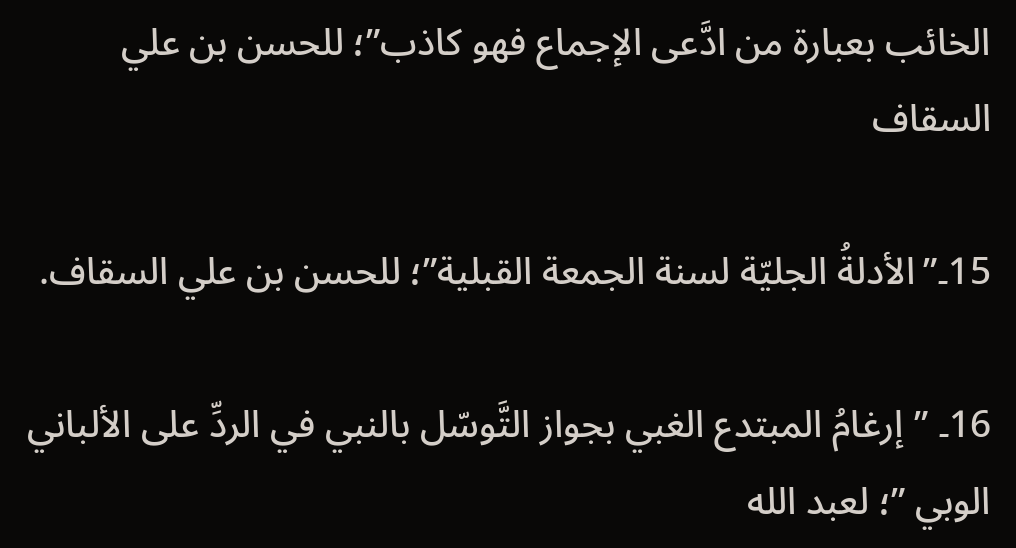الخائب بعبارة من ادَّعى الإجماع فهو كاذب”؛ للحسن بن علي السقاف

15۔”الأدلةُ الجليّة لسنة الجمعة القبلية”؛ للحسن بن علي السقاف.

16۔ ”إرغامُ المبتدع الغبي بجواز التَّوسّل بالنبي في الردِّ على الألباني الوبي ”؛ لعبد الله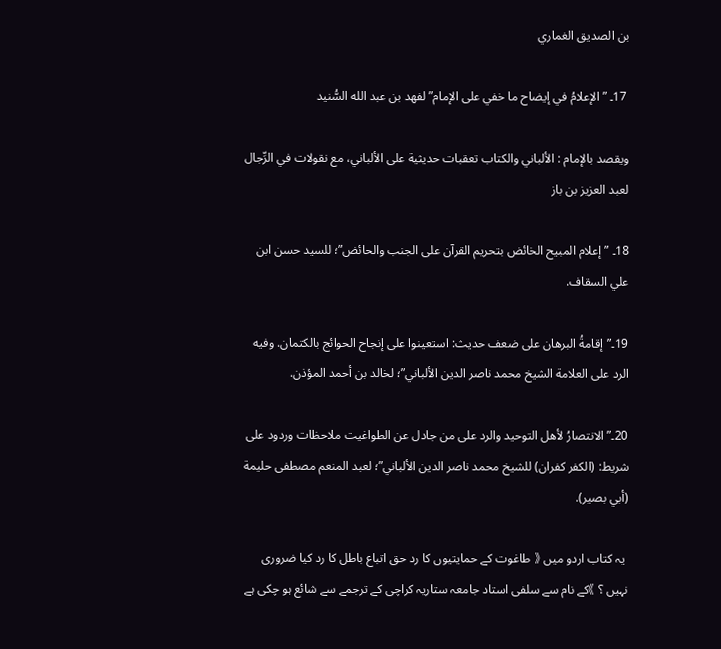بن الصديق الغماري

 17۔ ”الإعلامُ في إيضاح ما خفي على الإمام” لفهد بن عبد الله السُّنيد

ويقصد بالإمام : الألباني والكتاب تعقبات حديثية على الألباني، مع نقولات في الرِّجال لعبد العزيز بن باز

18۔ ”إعلام المبيح الخائض بتحريم القرآن على الجنب والحائض”؛ للسيد حسن ابن علي السقاف.

19۔”إقامةُ البرهان على ضعف حديث: استعينوا على إنجاح الحوائج بالكتمان. وفيه الرد على العلامة الشيخ محمد ناصر الدين الألباني”؛ لخالد بن أحمد المؤذن.

20۔”الانتصارُ لأهل التوحيد والرد على من جادل عن الطواغيت ملاحظات وردود على شريط: (الكفر كفران) للشيخ محمد ناصر الدين الألباني”؛ لعبد المنعم مصطفى حليمة (أبي بصير).

 یہ کتاب اردو میں 《 طاغوت کے حمایتیوں کا رد حق اتباع باطل کا رد کیا ضروری نہیں ؟ 》کے نام سے سلفی استاد جامعہ ستاریہ کراچی کے ترجمے سے شائع ہو چکی ہے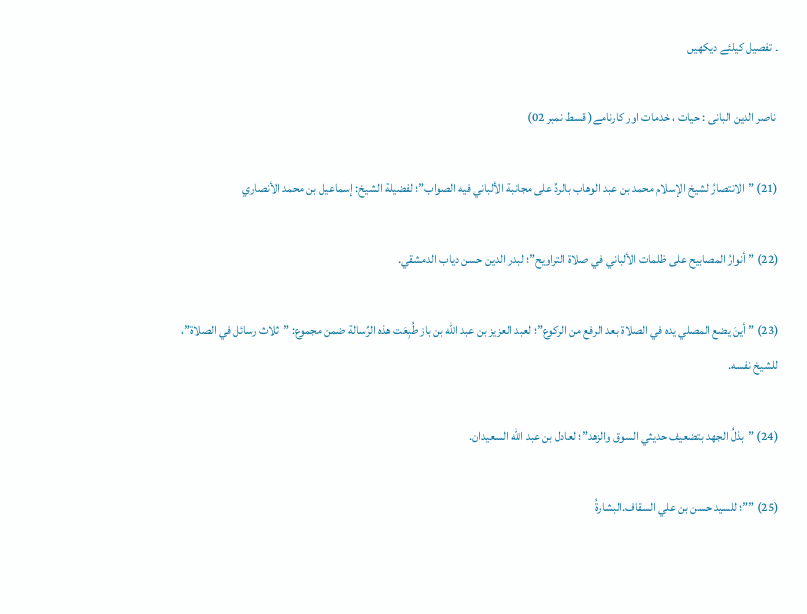۔ تفصیل کیلئے دیکھیں

 ناصر الدین البانی : حیات ، خدمات اور کارنامے( قسط نمبر 02)

(21) ”الانتصارُ لشيخ الإسلام محمد بن عبد الوهاب بالردِّ على مجانبة الألباني فيه الصواب”؛ لفضيلة الشيخ: إسماعيل بن محمد الأنصاري

(22) ”أنوارُ المصابيح على ظلمات الألباني في صلاة التراويح”؛ لبدر الدين حسن دياب الدمشقي.

(23) ”أينَ يضع المصلي يده في الصلاة بعد الرفع من الركوع”؛ لعبد العزيز بن عبد الله بن باز طُبِعَت هذه الرِّسالة ضمن مجموع: ”ثلاث رسائل في الصلاة”، للشيخ نفسه.

(24) ”بذلُ الجهد بتضعيف حديثي السوق والزهد”؛ لعادل بن عبد الله السعيدان.

(25) ””؛ للسيد حسن بن علي السقاف.البشارةُ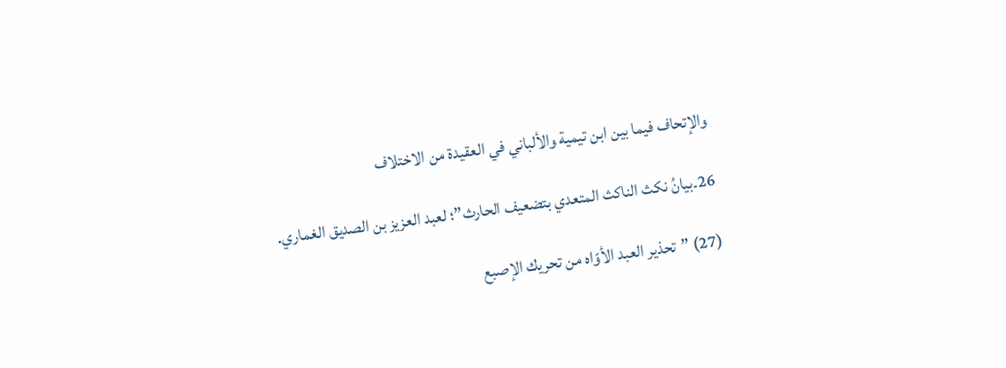والإتحاف فيما بين ابن تيمية والألباني في العقيدة من الاختلاف

26۔بيانُ نكث الناكث المتعدي بتضعيف الحارث”؛ لعبد العزيز بن الصديق الغماري.

(27) ”تحذير العبد الأوّاه من تحريك الإصبع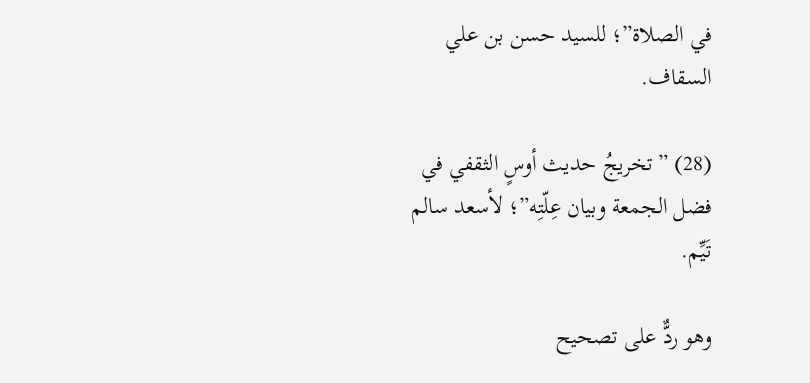في الصلاة”؛ للسيد حسن بن علي السقاف.

(28) ”تخريجُ حديث أوسٍ الثقفي في فضل الجمعة وبيان عِلّتِه”؛ لأسعد سالم تَيِّم.

وهو ردٌّ على تصحيح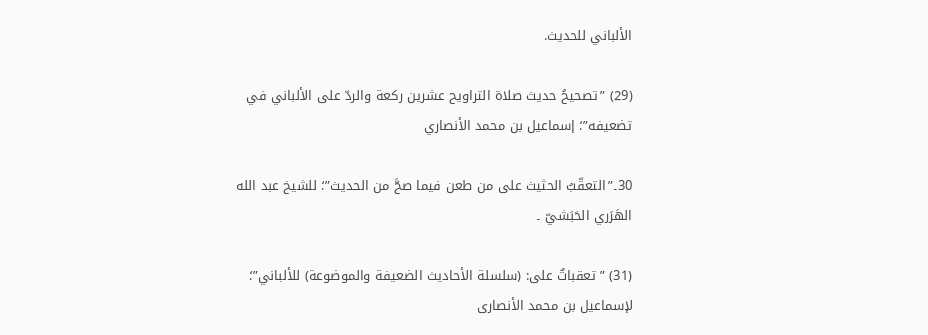الألباني للحديث.

(29) ”تصحيحُ حديث صلاة التراويح عشرين ركعة والردّ على الألباني في تضعيفه”؛ إسماعيل بن محمد الأنصاري

30۔”التعقّبُ الحثيث على من طعن فيما صحَّ من الحديث”؛ للشيخ عبد الله الهَرَري الحَبَشيّ ۔

(31) ”تعقباتٌ على: (سلسلة الأحاديث الضعيفة والموضوعة) للألباني”؛ لإسماعيل بن محمد الأنصاری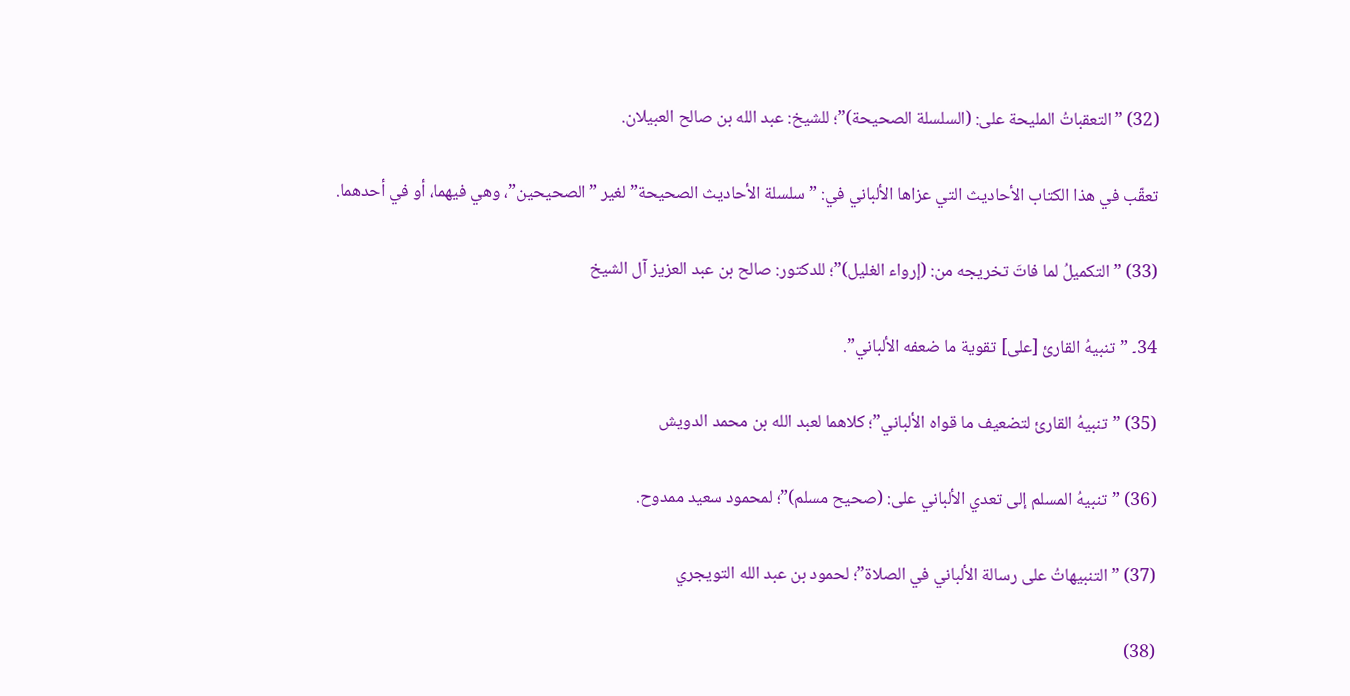(32) ”التعقباتُ المليحة على: (السلسلة الصحيحة)”؛ للشيخ: عبد الله بن صالح العبيلان.

تعقّب في هذا الكتاب الأحاديث التي عزاها الألباني في: ”سلسلة الأحاديث الصحيحة” لغير ”الصحيحين”، وهي فيهما، أو في أحدهما.

(33) ”التكميلُ لما فاتَ تخريجه من: (إرواء الغليل)”؛ للدكتور: صالح بن عبد العزيز آل الشيخ

34۔ ”تنبيهُ القارئ [على] تقوية ما ضعفه الألباني”.

(35) ”تنبيهُ القارئ لتضعيف ما قواه الألباني”؛ كلاهما لعبد الله بن محمد الدويش

(36) ”تنبيهُ المسلم إلى تعدي الألباني على: (صحيح مسلم)”؛ لمحمود سعيد ممدوح.

(37) ”التنبيهاتُ على رسالة الألباني في الصلاة”؛ لحمود بن عبد الله التويجري

(38)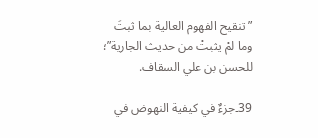”تنقيح الفهوم العالية بما ثبتَ وما لمْ يثبتْ من حديث الجارية”؛ للحسن بن علي السقاف.

39۔جزءٌ في كيفية النهوض في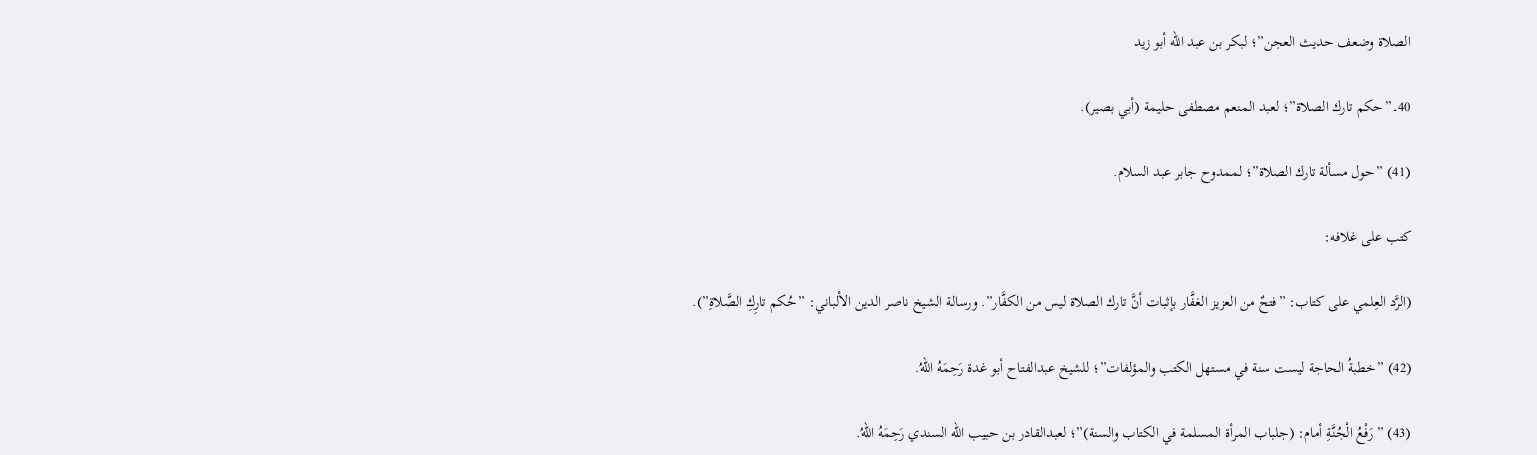الصلاة وضعف حديث العجن”؛ لبكر بن عبد الله أبو زيد

40۔”حكم تارك الصلاة”؛ لعبد المنعم مصطفى حليمة (أبي بصير).

(41) ”حول مسألة تارك الصلاة”؛ لممدوح جابر عبد السلام.

كتب على غلافه:

(الرَّد العِلمي على كتاب: ”فتحٌ من العزيز الغفَّار بإثبات أنَّ تارك الصلاة ليس من الكفَّار”. ورسالة الشيخ ناصر الدين الألباني: ”حُكم تارِكِ الصَّلاةِ”).

(42) ”خطبةُ الحاجة ليست سنة في مستهل الكتب والمؤلفات”؛ للشيخ عبدالفتاح أبو غدة رَحِمَهُ اللهُ.

(43) ”رَفْعُ الْجُنَّةِ أمام: (جلباب المرأة المسلمة في الكتاب والسنة)”؛ لعبدالقادر بن حبيب الله السندي رَحِمَهُ اللهُ.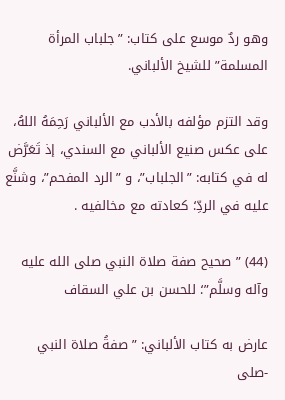وهو ردٌ موسع على كتاب: ”جلباب المرأة المسلمة” للشيخ الألباني.

وقد التزم مؤلفه بالأدب مع الألباني رَحِمَهُ اللهُ، على عكس صنيع الألباني مع السندي، إذ تَعَرَّض له في كتابه: ”الجلباب”، و ”الرد المفحم”، وشنَّع عليه في الردِّ؛ كعادته مع مخالفيه .

(44) ”صحيح صفة صلاة النبي صلى الله عليه وآله وسلَّم”؛ للحسن بن علي السقاف

عارض به كتاب الألباني: ”صفةُ صلاة النبي -صلى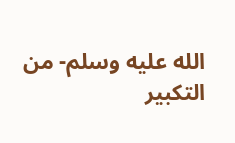الله عليه وسلم- من التكبير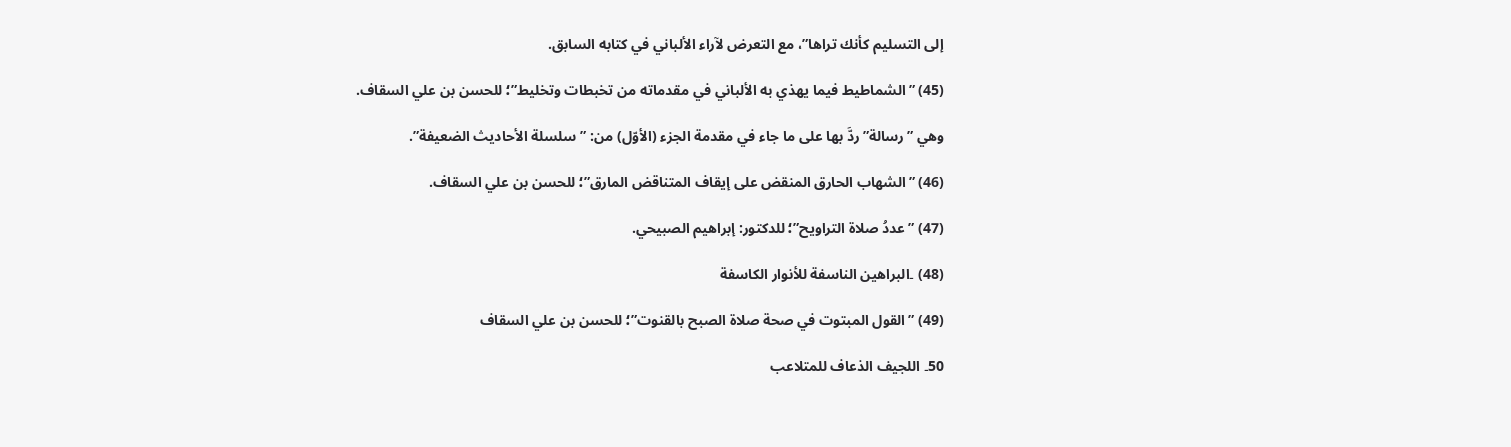إلى التسليم كأنك تراها”، مع التعرض لآراء الألباني في كتابه السابق.

(45) ”الشماطيط فيما يهذي به الألباني في مقدماته من تخبطات وتخليط”؛ للحسن بن علي السقاف.

وهي ”رسالة” ردَّ بها على ما جاء في مقدمة الجزء (الأوّل) من: ”سلسلة الأحاديث الضعيفة”.

(46) ”الشهاب الحارق المنقض على إيقاف المتناقض المارق”؛ للحسن بن علي السقاف.

(47) ”عددُ صلاة التراويح”؛ للدكتور: إبراهيم الصبيحي.

(48) ۔البراهين الناسفة للأنوار الكاسفة

(49) ”القول المبتوت في صحة صلاة الصبح بالقنوت”؛ للحسن بن علي السقاف

50۔ اللجيف الذعاف للمتلاعب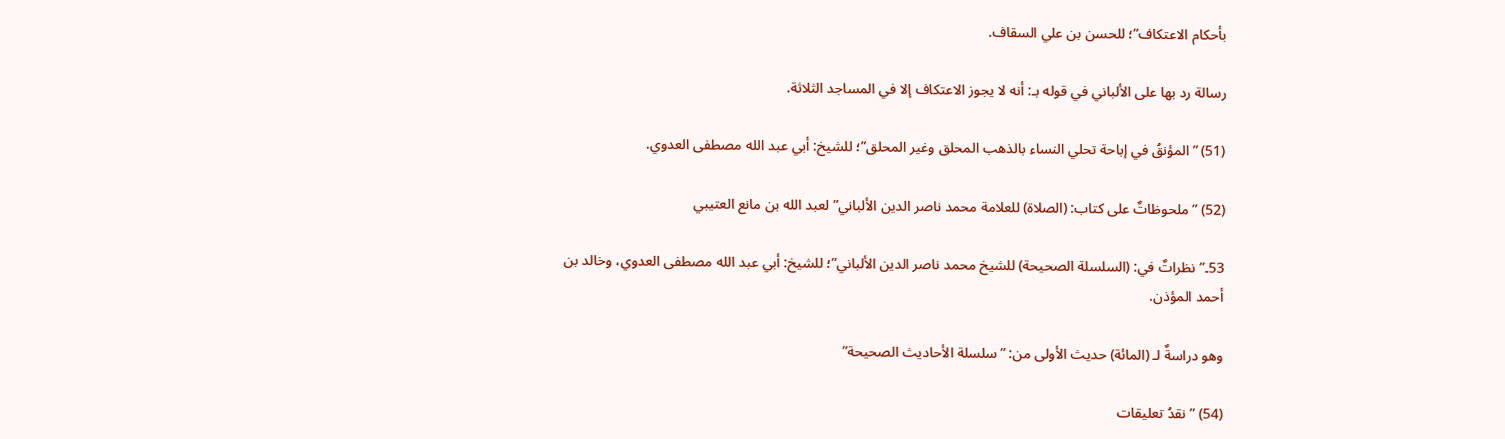بأحكام الاعتكاف”؛ للحسن بن علي السقاف.

رسالة رد بها على الألباني في قوله بـ: أنه لا يجوز الاعتكاف إلا في المساجد الثلاثة.

(51) ”المؤنقُ في إباحة تحلي النساء بالذهب المحلق وغير المحلق”؛ للشيخ: أبي عبد الله مصطفى العدوي.

(52) ”ملحوظاتٌ على كتاب: (الصلاة) للعلامة محمد ناصر الدين الألباني” لعبد الله بن مانع العتيبي

53۔”نظراتٌ في: (السلسلة الصحيحة) للشيخ محمد ناصر الدين الألباني”؛ للشيخ: أبي عبد الله مصطفى العدوي، وخالد بن أحمد المؤذن.

وهو دراسةٌ لـ (المائة) حديث الأولى من: ”سلسلة الأحاديث الصحيحة”

(54) ”نقدُ تعليقات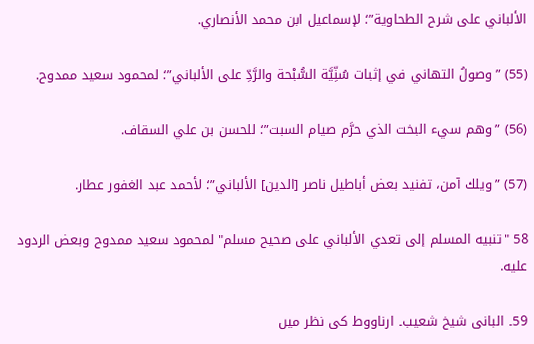الألباني على شرح الطحاوية”؛ لإسماعيل ابن محمد الأنصاري.

(55) ”وصولُ التهاني في إثبات سُنِّيَّة السُّبْحة والرَّدِّ على الألباني”؛ لمحمود سعيد ممدوح.

(56) ”وهم سيء البخت الذي حرَّم صيام السبت”؛ للحسن بن علي السقاف.

(57) ”ويلك آمن، تفنيد بعض أباطيل ناصر [الدين] الألباني”؛ لأحمد عبد الغفور عطار.

58 "تنبيه المسلم إلى تعدي الألباني على صحيح مسلم" لمحمود سعيد ممدوح وبعض الردود عليه.

59۔ البانی شیخ شعیب۔ ارناووط کی نظر میں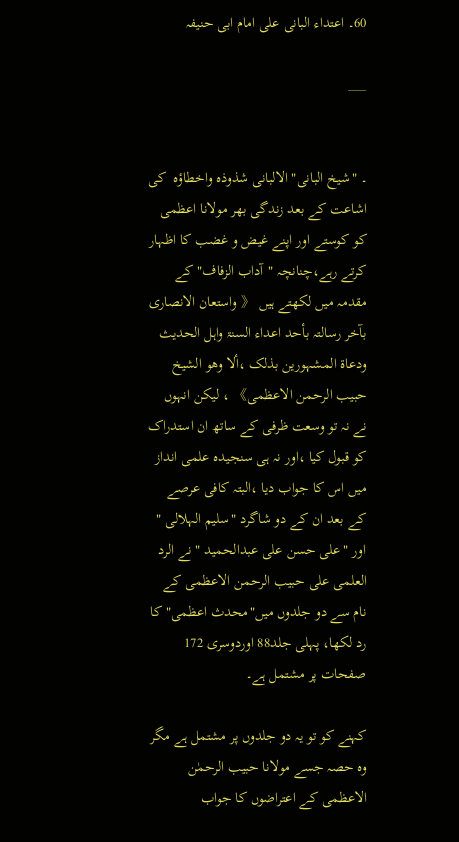60۔ اعتداء البانی علی امام ابی حنیفہ

___


۔ "شیخ البانی" الالبانی شذوذہ واخطاؤہ  کی اشاعت کے بعد زندگی بھر مولانا اعظمی کو کوستے اور اپنے غیض و غضب کا اظہار کرتے رہے،چنانچہ "آداب الزفاف" کے مقدمہ میں لکھتے ہیں 《 واستعان الانصاری بآخر رسالتہ بأحد اعداء السنۃ واہل الحدیث ودعاۃ المشہورین بذلک ،ألا وھو الشیخ حبیب الرحمن الاعظمی》 ، لیکن انہوں نے نہ تو وسعت ظرفی کے ساتھ ان استدراک کو قبول کیا ،اور نہ ہی سنجیدہ علمی انداز میں اس کا جواب دیا ،البتہ کافی عرصے کے بعد ان کے دو شاگرد "سلیم الہلالی " اور "علی حسن علی عبدالحمید " نے الرد العلمی علی حبیب الرحمن الاعظمی کے نام سے دو جلدوں میں"محدث اعظمی" کا رد لکھا، پہلی جلد88 اوردوسری 172 صفحات پر مشتمل ہے۔

کہنے کو تو یہ دو جلدوں پر مشتمل ہے مگر وہ حصہ جسے مولانا حبیب الرحمٰن الاعظمی کے اعتراضوں کا جواب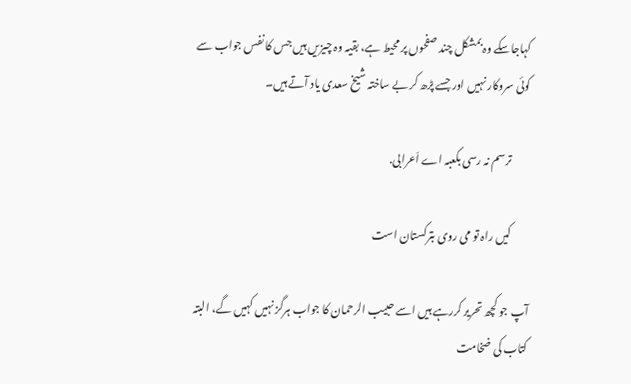کہاجاسکے وہ بمشکل چند صفحوں پر محیط ہے، بقیہ وہ چیزیں ہیں جس کا نفس جواب سے کوئی سروکار نہیں اور جسے پڑھ کر بے ساختہ شیخ سعدی یاد آتے ہیں۔

        ترسم نہ رسی بکعبہ اے اَعرابی.

        کیں راہ تو می روی بترکستان است

آپ جو کچھ تحریر کررہے ہیں اسے حبیب الرحمان کا جواب ہرگز نہیں کہیں گے، البتہ کتاب کی ضخامت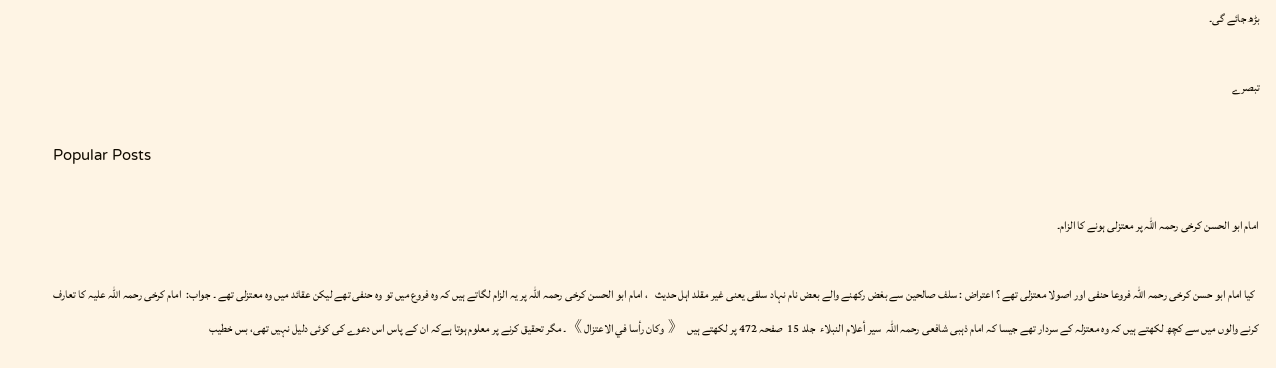بڑھ جائے گی۔

تبصرے

Popular Posts

امام ابو الحسن کرخی رحمہ اللہ پر معتزلی ہونے کا الزام۔

  کیا امام ابو حسن کرخی رحمہ اللہ فروعا حنفی اور اصولا معتزلی تھے ؟ اعتراض : سلف صالحین سے بغض رکھنے والے بعض نام نہاد سلفی یعنی غیر مقلد اہل حدیث   ، امام ابو الحسن کرخی رحمہ اللہ پر یہ الزام لگاتے ہیں کہ وہ فروع میں تو وہ حنفی تھے لیکن عقائد میں وہ معتزلی تھے ۔ جواب:  امام کرخی رحمہ اللہ علیہ کا تعارف کرنے والوں میں سے کچھ لکھتے ہیں کہ وہ معتزلہ کے سردار تھے جیسا کہ امام ذہبی شافعی رحمہ اللہ  سير أعلام النبلاء  جلد 15  صفحہ 472 پر لکھتے ہیں  《 وكان رأسا في الاعتزال 》۔ مگر تحقیق کرنے پر معلوم ہوتا ہےکہ ان کے پاس اس دعوے کی کوئی دلیل نہیں تھی، بس خطیب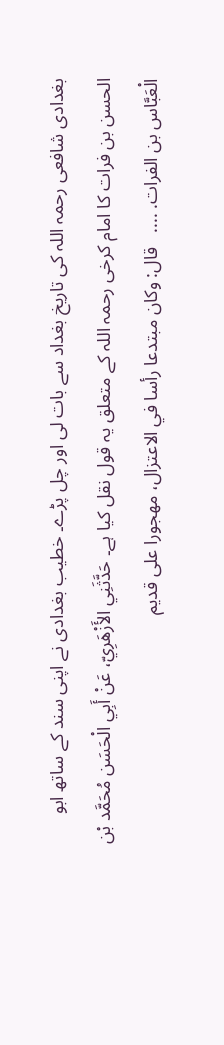بغدادی شافعی رحمہ اللہ کی تاریخ بغداد سے بات لی اور چل پڑے۔ خطیب بغدادی نے اپنی سند کے ساتھ ابو الحسن بن فرات کا امام کرخی رحمہ اللہ کے متعلق یہ قول نقل کیا ہے۔ حَدَّثَنِي الأَزْهَرِيّ، عَنْ أَبِي الْحَسَن مُحَمَّد بْن الْعَبَّاس بن الفرات. ....   قال: وكان مبتدعا رأسا في الاعتزال، مهجورا على قديم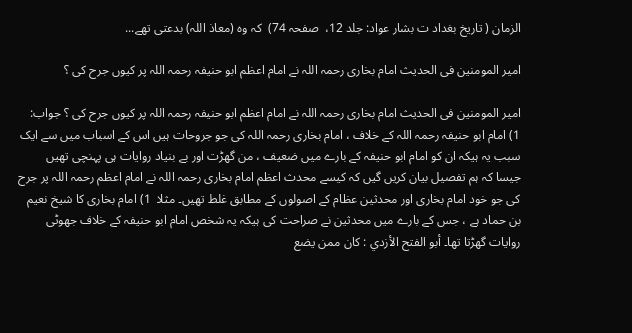الزمان ( تاريخ بغداد ت بشار عواد: جلد 12،  صفحہ 74)  کہ وہ (معاذ اللہ) بدعتی تھے...

امیر المومنین فی الحدیث امام بخاری رحمہ اللہ نے امام اعظم ابو حنیفہ رحمہ اللہ پر کیوں جرح کی ؟

امیر المومنین فی الحدیث امام بخاری رحمہ اللہ نے امام اعظم ابو حنیفہ رحمہ اللہ پر کیوں جرح کی ؟ جواب: 1) امام ابو حنیفہ رحمہ اللہ کے خلاف ، امام بخاری رحمہ اللہ کی جو جروحات ہیں اس کے اسباب میں سے ایک سبب یہ ہیکہ ان کو امام ابو حنیفہ کے بارے میں ضعیف ، من گھڑت اور بے بنیاد روایات ہی پہنچی تھیں جیسا کہ ہم تفصیل بیان کریں گیں کہ کیسے محدث اعظم امام بخاری رحمہ اللہ نے امام اعظم رحمہ اللہ پر جرح کی جو خود امام بخاری اور محدثین عظام کے اصولوں کے مطابق غلط تھیں۔ مثلا  1) امام بخاری کا شیخ نعیم بن حماد ہے ، جس کے بارے میں محدثین نے صراحت کی ہیکہ یہ شخص امام ابو حنیفہ کے خلاف جھوٹی روایات گھڑتا تھا۔ أبو الفتح الأزدي : كان ممن يضع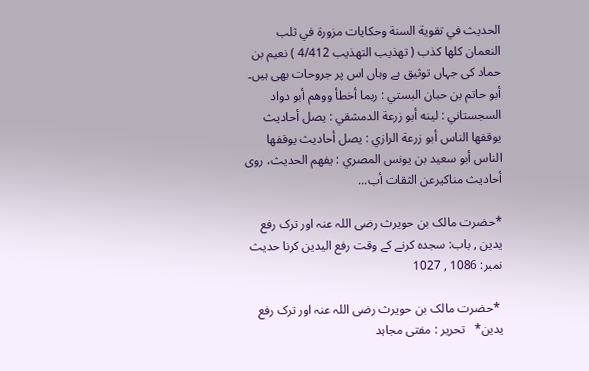الحديث في تقوية السنة وحكايات مزورة في ثلب النعمان كلها كذب ( تھذیب التھذیب 4/412 ) نعیم بن حماد کی جہاں توثیق ہے وہاں اس پر جروحات بھی ہیں۔  أبو حاتم بن حبان البستي : ربما أخطأ ووهم أبو دواد السجستاني : لينه أبو زرعة الدمشقي : يصل أحاديث يوقفها الناس أبو زرعة الرازي : يصل أحاديث يوقفها الناس أبو سعيد بن يونس المصري : يفهم الحديث، روى أحاديث مناكيرعن الثقات أب...

*حضرت مالک بن حویرث رضی اللہ عنہ اور ترک رفع یدین , باب: سجدہ کرنے کے وقت رفع الیدین کرنا حدیث نمبر: 1086 , 1027

 *حضرت مالک بن حویرث رضی اللہ عنہ اور ترک رفع یدین*   تحریر : مفتی مجاہد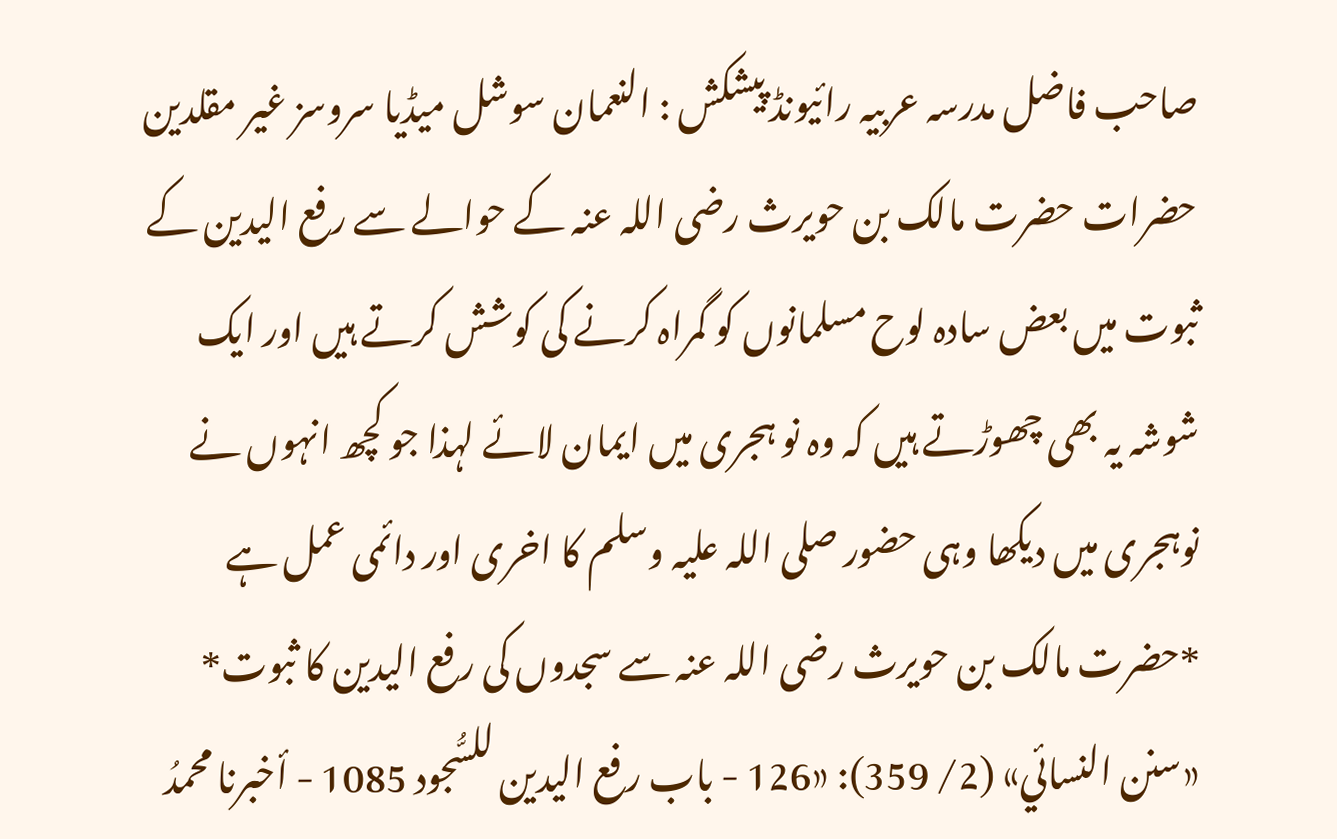صاحب فاضل مدرسہ عربیہ رائیونڈ پیشکش : النعمان سوشل میڈیا سروسز غیر مقلدین حضرات حضرت مالک بن حویرث رضی اللہ عنہ کے حوالے سے رفع الیدین کے ثبوت میں بعض سادہ لوح مسلمانوں کو گمراہ کرنے کی کوشش کرتے ہیں اور ایک شوشہ یہ بھی چھوڑتے ہیں کہ وہ نو ہجری میں ایمان لائے لہذا جو کچھ انہوں نے نوہجری میں دیکھا وہی حضور صلی اللہ علیہ وسلم کا اخری اور دائمی عمل ہے *حضرت مالک بن حویرث رضی اللہ عنہ سے سجدوں کی رفع الیدین کا ثبوت*   «سنن النسائي» (2/ 359): «126 - باب رفع اليدين للسُّجود 1085 - أخبرنا محمدُ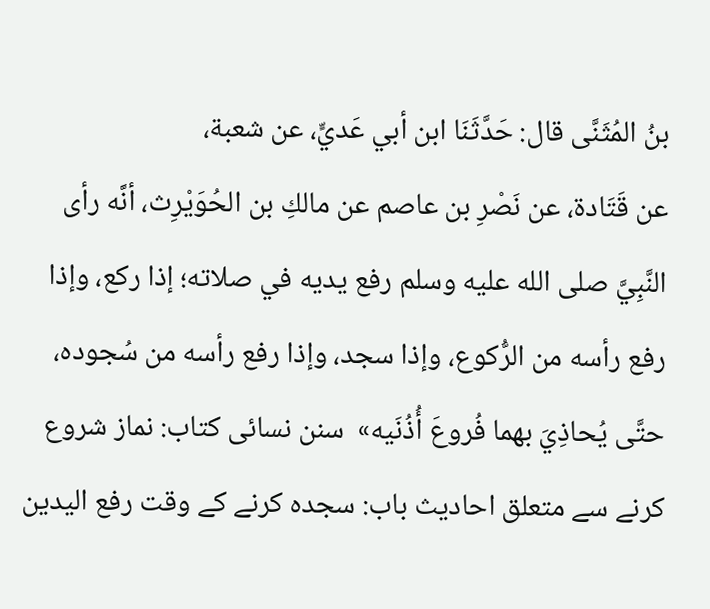بنُ المُثَنَّى قال: حَدَّثَنَا ابن أبي عَديٍّ، عن شعبة، عن ‌قَتَادة، ‌عن ‌نَصْرِ بن عاصم عن مالكِ بن الحُوَيْرِث، أنَّه رأى النَّبِيَّ صلى الله عليه وسلم رفع يديه في صلاته؛ إذا ركع، وإذا رفع رأسه من الرُّكوع، وإذا سجد، وإذا رفع رأسه من سُجوده، حتَّى يُحاذِيَ بهما فُروعَ أُذُنَيه»  سنن نسائی کتاب: نماز شروع کرنے سے متعلق احادیث باب: سجدہ کرنے کے وقت رفع الیدین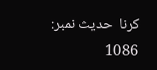کرنا  حدیث نمبر: 1086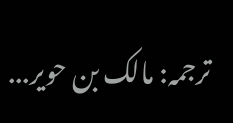ترجمہ: مالک بن حویر...